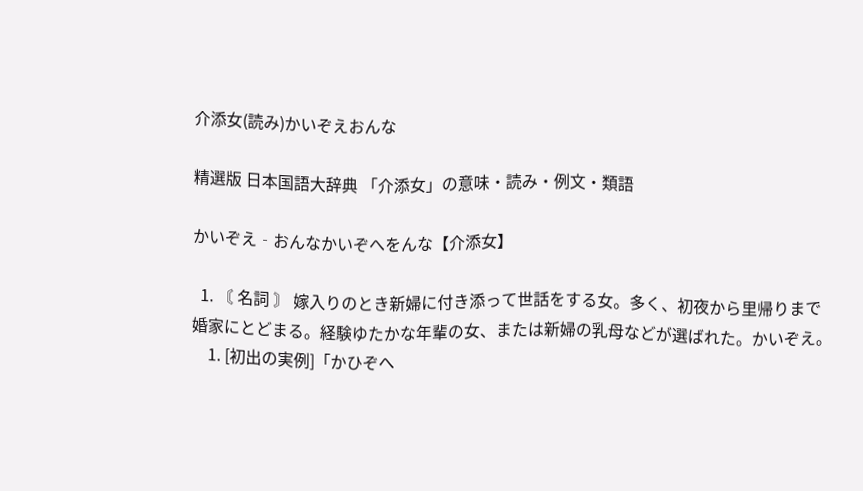介添女(読み)かいぞえおんな

精選版 日本国語大辞典 「介添女」の意味・読み・例文・類語

かいぞえ‐おんなかいぞへをんな【介添女】

  1. 〘 名詞 〙 嫁入りのとき新婦に付き添って世話をする女。多く、初夜から里帰りまで婚家にとどまる。経験ゆたかな年輩の女、または新婦の乳母などが選ばれた。かいぞえ。
    1. [初出の実例]「かひぞへ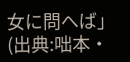女に問へば」(出典:咄本・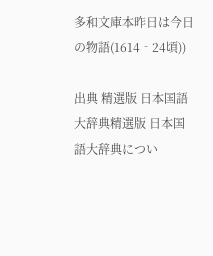多和文庫本昨日は今日の物語(1614‐24頃))

出典 精選版 日本国語大辞典精選版 日本国語大辞典につい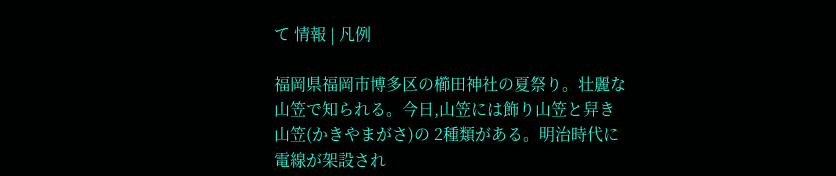て 情報 | 凡例

福岡県福岡市博多区の櫛田神社の夏祭り。壮麗な山笠で知られる。今日,山笠には飾り山笠と舁き山笠(かきやまがさ)の 2種類がある。明治時代に電線が架設され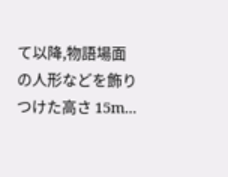て以降,物語場面の人形などを飾りつけた高さ 15m...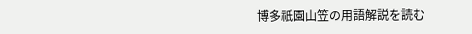博多祇園山笠の用語解説を読む